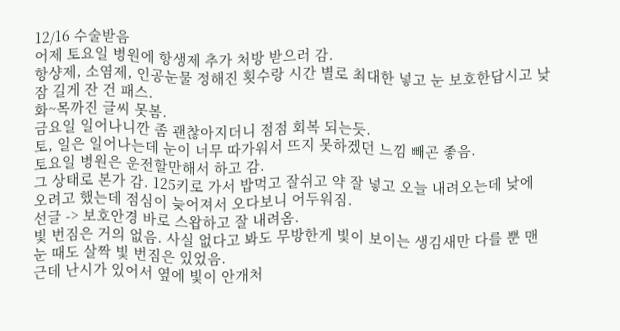12/16 수술받음
어제 토요일 병원에 항생제 추가 처방 받으러 감.
항샹제, 소염제, 인공눈물 정해진 횟수랑 시간 별로 최대한 넣고 눈 보호한답시고 낮잠 길게 잔 건 패스.
화~목까진 글씨 못봄.
금요일 일어나니깐 좀 괜찮아지더니 점점 회복 되는듯.
토, 일은 일어나는데 눈이 너무 따가워서 뜨지 못하겠던 느낌 빼곤 좋음.
토요일 병원은 운전할만해서 하고 감.
그 상태로 본가 감. 125키로 가서 밥먹고 잘쉬고 약 잘 넣고 오늘 내려오는데 낮에 오려고 했는데 점심이 늦어져서 오다보니 어두워짐.
선글 -> 보호안경 바로 스왑하고 잘 내려옴.
빛 번짐은 거의 없음. 사실 없다고 봐도 무방한게 빛이 보이는 생김새만 다를 뿐 맨눈 때도 살짝 빛 번짐은 있었음.
근데 난시가 있어서 옆에 빛이 안개처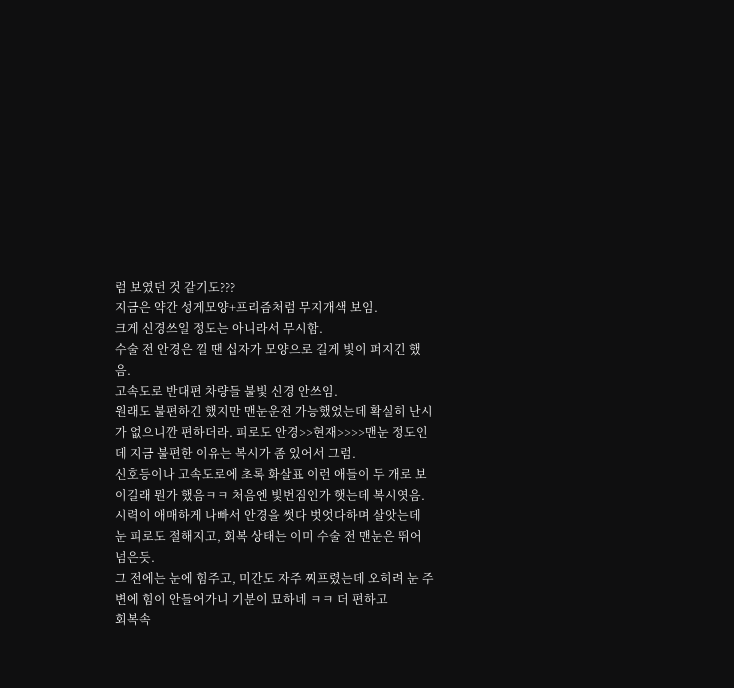럼 보였던 것 같기도???
지금은 약간 성게모양+프리즘처럼 무지개색 보임.
크게 신경쓰일 정도는 아니라서 무시함.
수술 전 안경은 낄 땐 십자가 모양으로 길게 빛이 퍼지긴 했음.
고속도로 반대편 차량들 불빛 신경 안쓰임.
원래도 불편하긴 했지만 맨눈운전 가능했었는데 확실히 난시가 없으니깐 편하더라. 피로도 안경>>현재>>>>맨눈 정도인데 지금 불편한 이유는 복시가 좀 있어서 그럼.
신호등이나 고속도로에 초록 화살표 이런 애들이 두 개로 보이길래 뭔가 했음ㅋㅋ 처음엔 빛번짐인가 햇는데 복시엿음.
시력이 애매하게 나빠서 안경을 썻다 벗엇다하며 살앗는데 눈 피로도 절해지고, 회복 상태는 이미 수술 전 맨눈은 뛰어 넘은듯.
그 전에는 눈에 힘주고, 미간도 자주 찌프렸는데 오히려 눈 주변에 힘이 안들어가니 기분이 묘하네 ㅋㅋ 더 편하고
회복속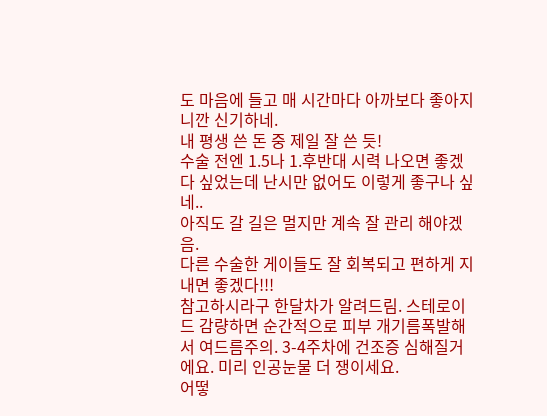도 마음에 들고 매 시간마다 아까보다 좋아지니깐 신기하네.
내 평생 쓴 돈 중 제일 잘 쓴 듯!
수술 전엔 1.5나 1.후반대 시력 나오면 좋겠다 싶었는데 난시만 없어도 이렇게 좋구나 싶네..
아직도 갈 길은 멀지만 계속 잘 관리 해야겠음.
다른 수술한 게이들도 잘 회복되고 편하게 지내면 좋겠다!!!
참고하시라구 한달차가 알려드림. 스테로이드 감량하면 순간적으로 피부 개기름폭발해서 여드름주의. 3-4주차에 건조증 심해질거에요. 미리 인공눈물 더 쟁이세요.
어떻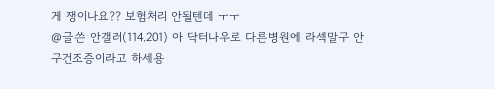게 쟁이나요?? 보험처리 안될텐데 ㅜㅜ
@글쓴 안갤러(114.201) 아 닥터나우로 다른병원에 라섹말구 안구건조증이라고 하세용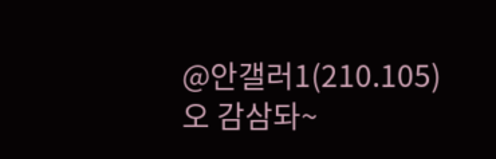@안갤러1(210.105) 오 감삼돠~